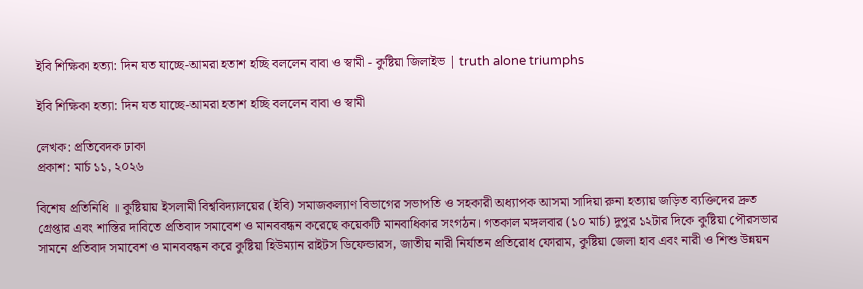ইবি শিক্ষিকা হত্যা: দিন যত যাচ্ছে-আমরা হতাশ হচ্ছি বললেন বাবা ও স্বামী - কুষ্টিয়া জিলাইভ | truth alone triumphs

ইবি শিক্ষিকা হত্যা: দিন যত যাচ্ছে-আমরা হতাশ হচ্ছি বললেন বাবা ও স্বামী

লেখক: প্রতিবেদক ঢাকা
প্রকাশ: মার্চ ১১, ২০২৬

বিশেষ প্রতিনিধি ॥ কুষ্টিয়ায় ইসলামী বিশ্ববিদ্যালয়ের (ইবি) সমাজকল্যাণ বিভাগের সভাপতি ও সহকারী অধ্যাপক আসমা সাদিয়া রুনা হত্যায় জড়িত ব্যক্তিদের দ্রুত গ্রেপ্তার এবং শাস্তির দাবিতে প্রতিবাদ সমাবেশ ও মানববন্ধন করেছে কয়েকটি মানবাধিকার সংগঠন। গতকাল মঙ্গলবার (১০ মার্চ) দুপুর ১২টার দিকে কুষ্টিয়া পৌরসভার সামনে প্রতিবাদ সমাবেশ ও মানববন্ধন করে কুষ্টিয়া হিউম্যান রাইটস ডিফেন্ডারস, জাতীয় নারী নির্যাতন প্রতিরোধ ফোরাম, কুষ্টিয়া জেলা হাব এবং নারী ও শিশু উন্নয়ন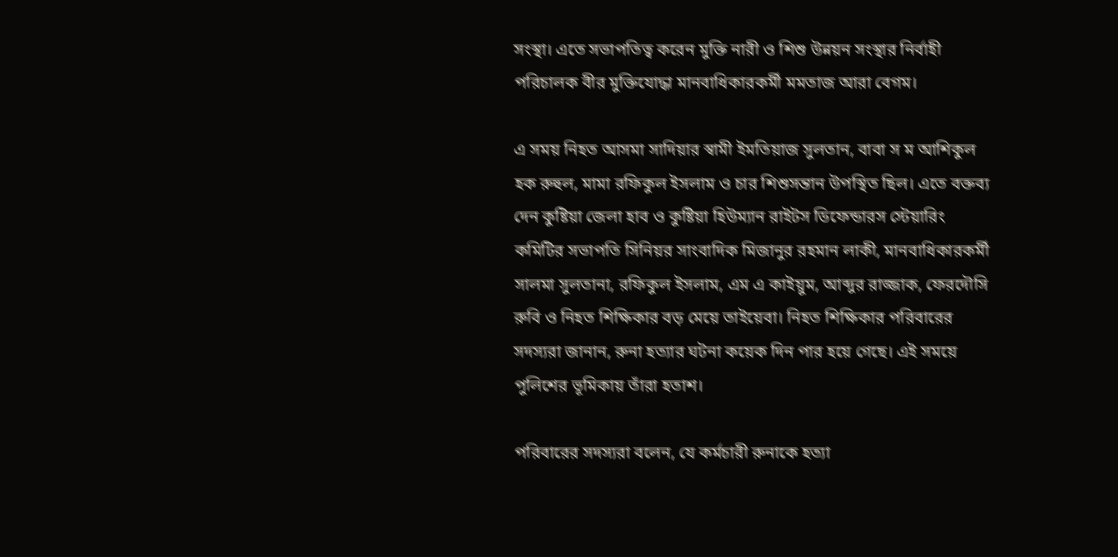সংস্থা। এতে সভাপতিত্ব করেন মুক্তি নারী ও শিশু উন্নয়ন সংস্থার নির্বাহী পরিচালক বীর মুক্তিযোদ্ধা মানবাধিকারকর্মী মমতাজ আরা বেগম।

এ সময় নিহত আসমা সাদিয়ার স্বামী ইমতিয়াজ সুলতান, বাবা স ম আশিকুল হক রুহুল, মামা রফিকুল ইসলাম ও চার শিশুসন্তান উপস্থিত ছিল। এতে বক্তব্য দেন কুষ্টিয়া জেলা হাব ও কুষ্টিয়া হিউম্যান রাইটস ডিফেন্ডারস স্টেয়ারিং কমিটির সভাপতি সিনিয়র সাংবাদিক মিজানুর রহমান লাকী, মানবাধিকারকর্মী সালমা সুলতানা, রফিকুল ইসলাম, এম এ কাইয়ুম, আব্দুর রাজ্জাক, ফেরদৌসি রুবি ও নিহত শিক্ষিকার বড় মেয়ে তাইয়েবা। নিহত শিক্ষিকার পরিবারের সদস্যরা জানান, রুনা হত্যার ঘটনা কয়েক দিন পার হয়ে গেছে। এই সময়ে পুলিশের ভূমিকায় তাঁরা হতাশ।

পরিবারের সদস্যরা বলেন, যে কর্মচারী রুনাকে হত্যা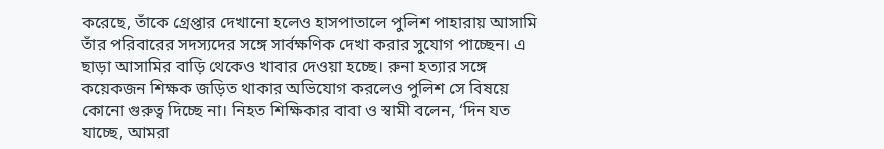করেছে, তাঁকে গ্রেপ্তার দেখানো হলেও হাসপাতালে পুলিশ পাহারায় আসামি তাঁর পরিবারের সদস্যদের সঙ্গে সার্বক্ষণিক দেখা করার সুযোগ পাচ্ছেন। এ ছাড়া আসামির বাড়ি থেকেও খাবার দেওয়া হচ্ছে। রুনা হত্যার সঙ্গে কয়েকজন শিক্ষক জড়িত থাকার অভিযোগ করলেও পুলিশ সে বিষয়ে কোনো গুরুত্ব দিচ্ছে না। নিহত শিক্ষিকার বাবা ও স্বামী বলেন, ‘দিন যত যাচ্ছে, আমরা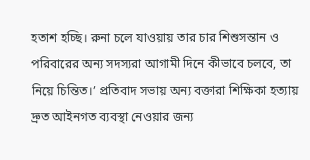হতাশ হচ্ছি। রুনা চলে যাওয়ায় তার চার শিশুসন্তান ও পরিবারের অন্য সদস্যরা আগামী দিনে কীভাবে চলবে, তা নিয়ে চিন্তিত।’ প্রতিবাদ সভায় অন্য বক্তারা শিক্ষিকা হত্যায় দ্রুত আইনগত ব্যবস্থা নেওয়ার জন্য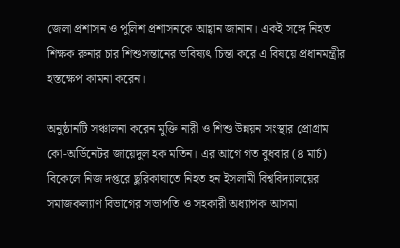জেলা প্রশাসন ও পুলিশ প্রশাসনকে আহ্বান জানান। একই সঙ্গে নিহত শিক্ষক রুনার চার শিশুসন্তানের ভবিষ্যৎ চিন্তা করে এ বিষয়ে প্রধানমন্ত্রীর হস্তক্ষেপ কামনা করেন।

অনুষ্ঠানটি সঞ্চালনা করেন মুক্তি নারী ও শিশু উন্নয়ন সংস্থার প্রোগ্রাম কো-অর্ডিনেটর জায়েদুল হক মতিন। এর আগে গত বুধবার (৪ মার্চ) বিকেলে নিজ দপ্তরে ছুরিকাঘাতে নিহত হন ইসলামী বিশ্ববিদ্যালয়ের সমাজকল্যাণ বিভাগের সভাপতি ও সহকারী অধ্যাপক আসমা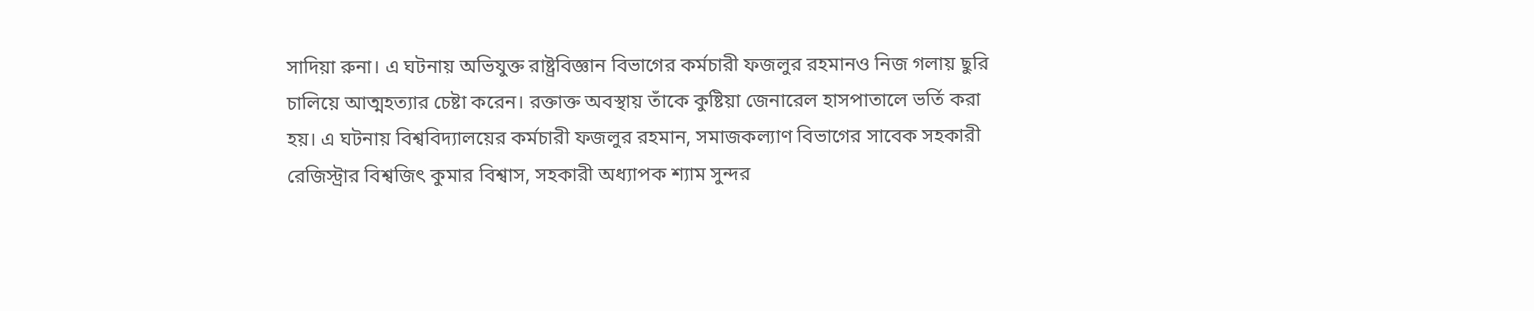সাদিয়া রুনা। এ ঘটনায় অভিযুক্ত রাষ্ট্রবিজ্ঞান বিভাগের কর্মচারী ফজলুর রহমানও নিজ গলায় ছুরি চালিয়ে আত্মহত্যার চেষ্টা করেন। রক্তাক্ত অবস্থায় তাঁকে কুষ্টিয়া জেনারেল হাসপাতালে ভর্তি করা হয়। এ ঘটনায় বিশ্ববিদ্যালয়ের কর্মচারী ফজলুর রহমান, সমাজকল্যাণ বিভাগের সাবেক সহকারী রেজিস্ট্রার বিশ্বজিৎ কুমার বিশ্বাস, সহকারী অধ্যাপক শ্যাম সুন্দর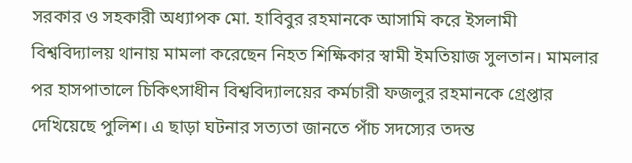সরকার ও সহকারী অধ্যাপক মো. হাবিবুর রহমানকে আসামি করে ইসলামী বিশ্ববিদ্যালয় থানায় মামলা করেছেন নিহত শিক্ষিকার স্বামী ইমতিয়াজ সুলতান। মামলার পর হাসপাতালে চিকিৎসাধীন বিশ্ববিদ্যালয়ের কর্মচারী ফজলুর রহমানকে গ্রেপ্তার দেখিয়েছে পুলিশ। এ ছাড়া ঘটনার সত্যতা জানতে পাঁচ সদস্যের তদন্ত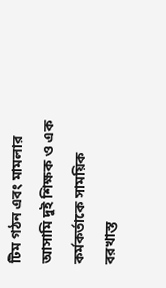টিম গঠন এবং মামলার আসামি দুই শিক্ষক ও এক কর্মকর্তাকে সাময়িক বরখাস্ত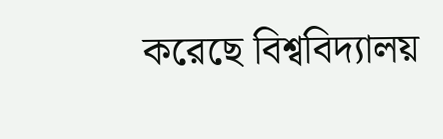করেছে বিশ্ববিদ্যালয়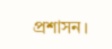প্রশাসন।